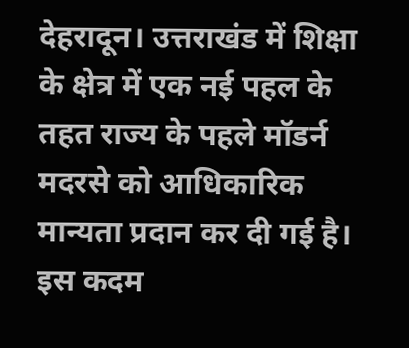देहरादून। उत्तराखंड में शिक्षा के क्षेत्र में एक नई पहल के तहत राज्य के पहले मॉडर्न मदरसे को आधिकारिक मान्यता प्रदान कर दी गई है। इस कदम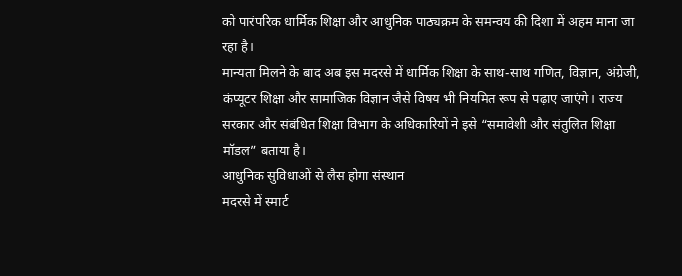को पारंपरिक धार्मिक शिक्षा और आधुनिक पाठ्यक्रम के समन्वय की दिशा में अहम माना जा रहा है।
मान्यता मिलने के बाद अब इस मदरसे में धार्मिक शिक्षा के साथ-साथ गणित, विज्ञान, अंग्रेजी, कंप्यूटर शिक्षा और सामाजिक विज्ञान जैसे विषय भी नियमित रूप से पढ़ाए जाएंगे। राज्य सरकार और संबंधित शिक्षा विभाग के अधिकारियों ने इसे “समावेशी और संतुलित शिक्षा मॉडल” बताया है।
आधुनिक सुविधाओं से लैस होगा संस्थान
मदरसे में स्मार्ट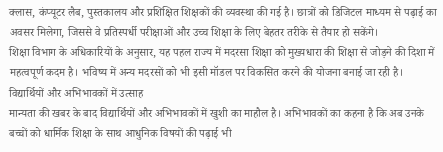क्लास, कंप्यूटर लैब, पुस्तकालय और प्रशिक्षित शिक्षकों की व्यवस्था की गई है। छात्रों को डिजिटल माध्यम से पढ़ाई का अवसर मिलेगा, जिससे वे प्रतिस्पर्धी परीक्षाओं और उच्च शिक्षा के लिए बेहतर तरीके से तैयार हो सकेंगे।
शिक्षा विभाग के अधिकारियों के अनुसार, यह पहल राज्य में मदरसा शिक्षा को मुख्यधारा की शिक्षा से जोड़ने की दिशा में महत्वपूर्ण कदम है। भविष्य में अन्य मदरसों को भी इसी मॉडल पर विकसित करने की योजना बनाई जा रही है।
विद्यार्थियों और अभिभावकों में उत्साह
मान्यता की खबर के बाद विद्यार्थियों और अभिभावकों में खुशी का माहौल है। अभिभावकों का कहना है कि अब उनके बच्चों को धार्मिक शिक्षा के साथ आधुनिक विषयों की पढ़ाई भी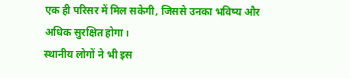एक ही परिसर में मिल सकेगी, जिससे उनका भविष्य और अधिक सुरक्षित होगा।
स्थानीय लोगों ने भी इस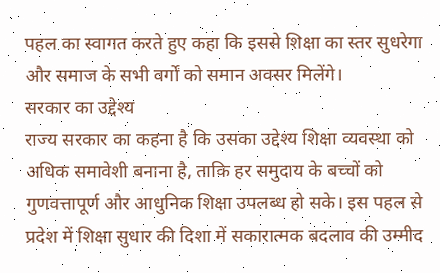पहल का स्वागत करते हुए कहा कि इससे शिक्षा का स्तर सुधरेगा और समाज के सभी वर्गों को समान अवसर मिलेंगे।
सरकार का उद्देश्य
राज्य सरकार का कहना है कि उसका उद्देश्य शिक्षा व्यवस्था को अधिक समावेशी बनाना है, ताकि हर समुदाय के बच्चों को गुणवत्तापूर्ण और आधुनिक शिक्षा उपलब्ध हो सके। इस पहल से प्रदेश में शिक्षा सुधार की दिशा में सकारात्मक बदलाव की उम्मीद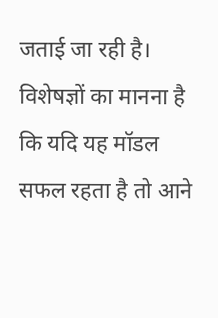जताई जा रही है।
विशेषज्ञों का मानना है कि यदि यह मॉडल सफल रहता है तो आने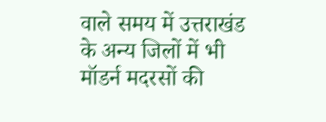वाले समय में उत्तराखंड के अन्य जिलों में भी मॉडर्न मदरसों की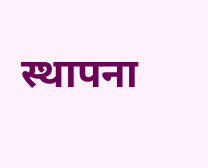स्थापना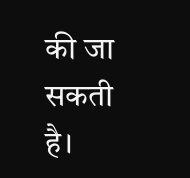की जा सकती है।